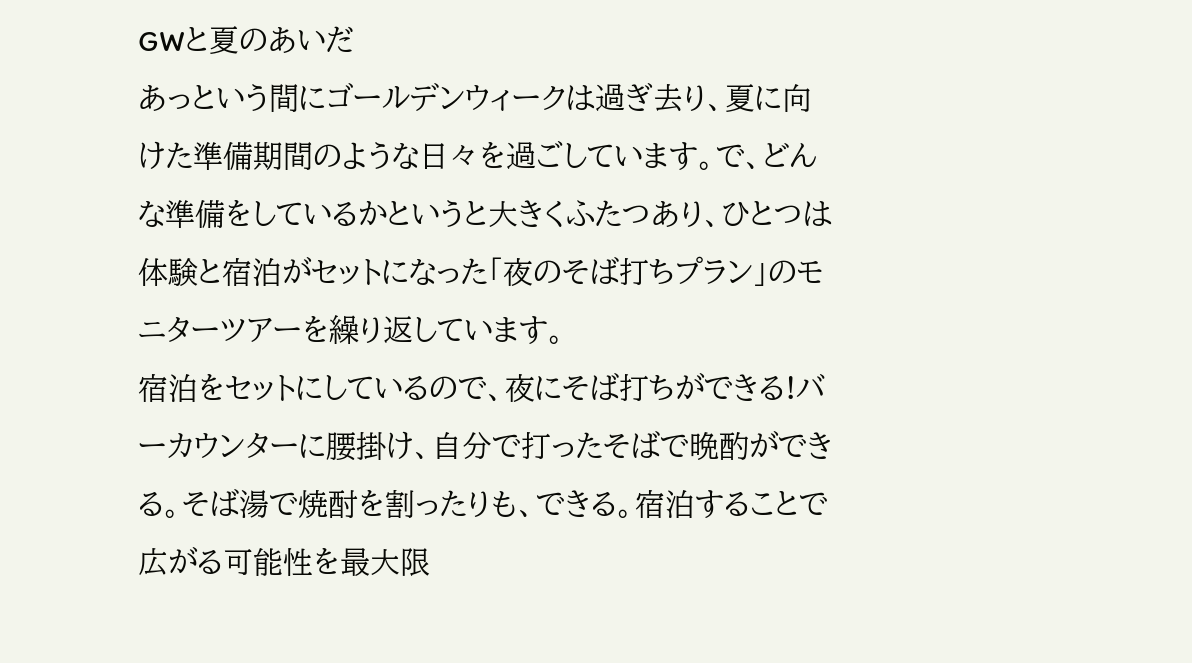GWと夏のあいだ
あっという間にゴールデンウィークは過ぎ去り、夏に向けた準備期間のような日々を過ごしています。で、どんな準備をしているかというと大きくふたつあり、ひとつは体験と宿泊がセットになった「夜のそば打ちプラン」のモニターツアーを繰り返しています。
宿泊をセットにしているので、夜にそば打ちができる!バーカウンターに腰掛け、自分で打ったそばで晩酌ができる。そば湯で焼酎を割ったりも、できる。宿泊することで広がる可能性を最大限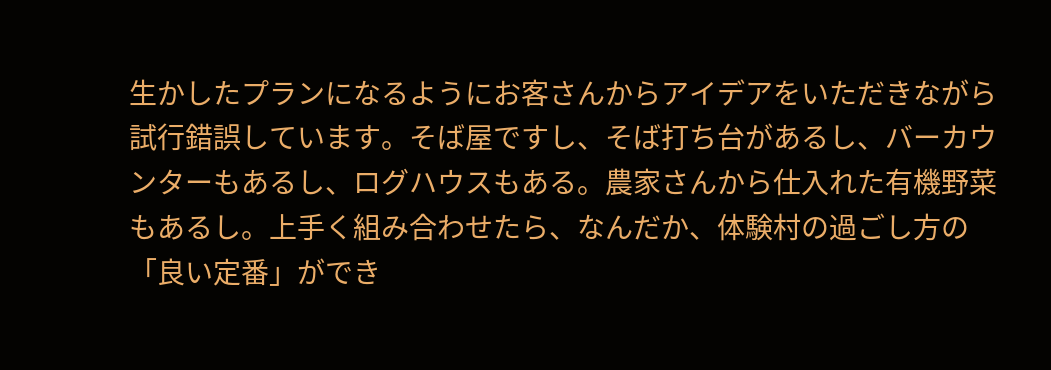生かしたプランになるようにお客さんからアイデアをいただきながら試行錯誤しています。そば屋ですし、そば打ち台があるし、バーカウンターもあるし、ログハウスもある。農家さんから仕入れた有機野菜もあるし。上手く組み合わせたら、なんだか、体験村の過ごし方の「良い定番」ができ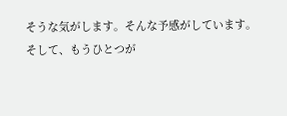そうな気がします。そんな予感がしています。
そして、もうひとつが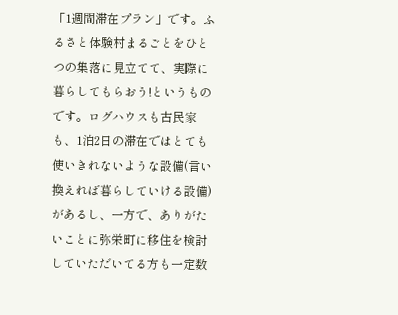「1週間滞在プラン」です。ふるさと体験村まるごとをひとつの集落に見立てて、実際に暮らしてもらおう!というものです。ログハウスも古民家も、1泊2日の滞在ではとても使いきれないような設備(言い換えれば暮らしていける設備)があるし、一方で、ありがたいことに弥栄町に移住を検討していただいてる方も一定数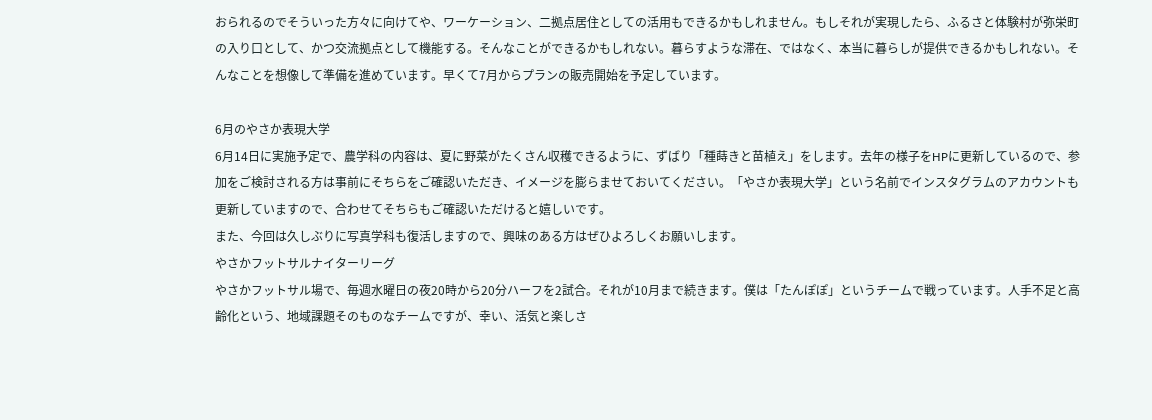おられるのでそういった方々に向けてや、ワーケーション、二拠点居住としての活用もできるかもしれません。もしそれが実現したら、ふるさと体験村が弥栄町の入り口として、かつ交流拠点として機能する。そんなことができるかもしれない。暮らすような滞在、ではなく、本当に暮らしが提供できるかもしれない。そんなことを想像して準備を進めています。早くて7月からプランの販売開始を予定しています。

6月のやさか表現大学
6月14日に実施予定で、農学科の内容は、夏に野菜がたくさん収穫できるように、ずばり「種蒔きと苗植え」をします。去年の様子をHPに更新しているので、参加をご検討される方は事前にそちらをご確認いただき、イメージを膨らませておいてください。「やさか表現大学」という名前でインスタグラムのアカウントも更新していますので、合わせてそちらもご確認いただけると嬉しいです。
また、今回は久しぶりに写真学科も復活しますので、興味のある方はぜひよろしくお願いします。
やさかフットサルナイターリーグ
やさかフットサル場で、毎週水曜日の夜20時から20分ハーフを2試合。それが10月まで続きます。僕は「たんぽぽ」というチームで戦っています。人手不足と高齢化という、地域課題そのものなチームですが、幸い、活気と楽しさ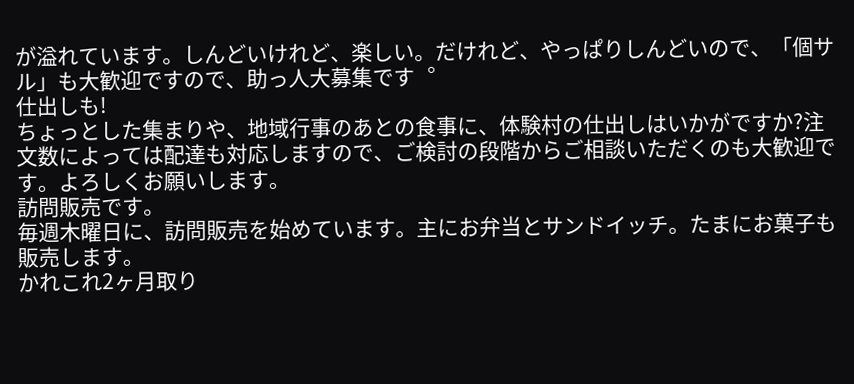が溢れています。しんどいけれど、楽しい。だけれど、やっぱりしんどいので、「個サル」も大歓迎ですので、助っ人大募集です︒
仕出しも!
ちょっとした集まりや、地域行事のあとの食事に、体験村の仕出しはいかがですか?注文数によっては配達も対応しますので、ご検討の段階からご相談いただくのも大歓迎です。よろしくお願いします。
訪問販売です。
毎週木曜日に、訪問販売を始めています。主にお弁当とサンドイッチ。たまにお菓子も販売します。
かれこれ2ヶ月取り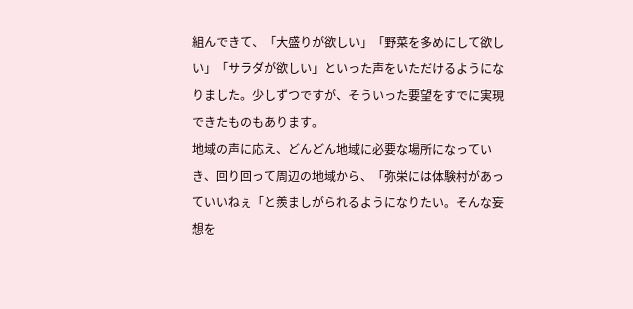組んできて、「大盛りが欲しい」「野菜を多めにして欲しい」「サラダが欲しい」といった声をいただけるようになりました。少しずつですが、そういった要望をすでに実現できたものもあります。
地域の声に応え、どんどん地域に必要な場所になっていき、回り回って周辺の地域から、「弥栄には体験村があっていいねぇ「と羨ましがられるようになりたい。そんな妄想を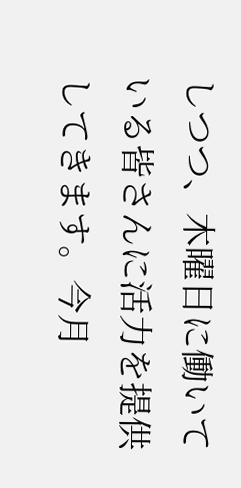しつつ、木曜日に働いている皆さんに活力を提供してきます。今月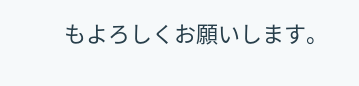もよろしくお願いします。